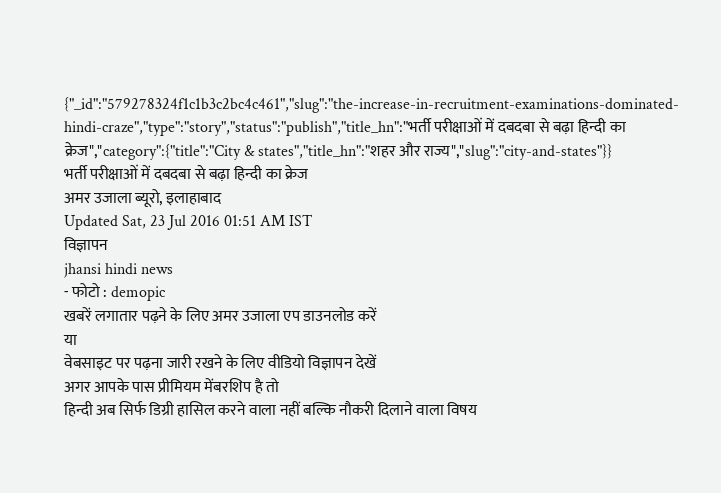{"_id":"579278324f1c1b3c2bc4c461","slug":"the-increase-in-recruitment-examinations-dominated-hindi-craze","type":"story","status":"publish","title_hn":"भर्ती परीक्षाओं में दबदबा से बढ़ा हिन्दी का क्रेज","category":{"title":"City & states","title_hn":"शहर और राज्य","slug":"city-and-states"}}
भर्ती परीक्षाओं में दबदबा से बढ़ा हिन्दी का क्रेज
अमर उजाला ब्यूरो, इलाहाबाद
Updated Sat, 23 Jul 2016 01:51 AM IST
विज्ञापन
jhansi hindi news
- फोटो : demopic
खबरें लगातार पढ़ने के लिए अमर उजाला एप डाउनलोड करें
या
वेबसाइट पर पढ़ना जारी रखने के लिए वीडियो विज्ञापन देखें
अगर आपके पास प्रीमियम मेंबरशिप है तो
हिन्दी अब सिर्फ डिग्री हासिल करने वाला नहीं बल्कि नौकरी दिलाने वाला विषय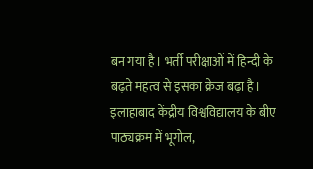बन गया है। भर्ती परीक्षाओं में हिन्दी के बढ़ते महत्व से इसका क्रेज बढ़ा है। इलाहाबाद केंद्रीय विश्वविद्यालय के बीए पाठ्यक्रम में भूगोल,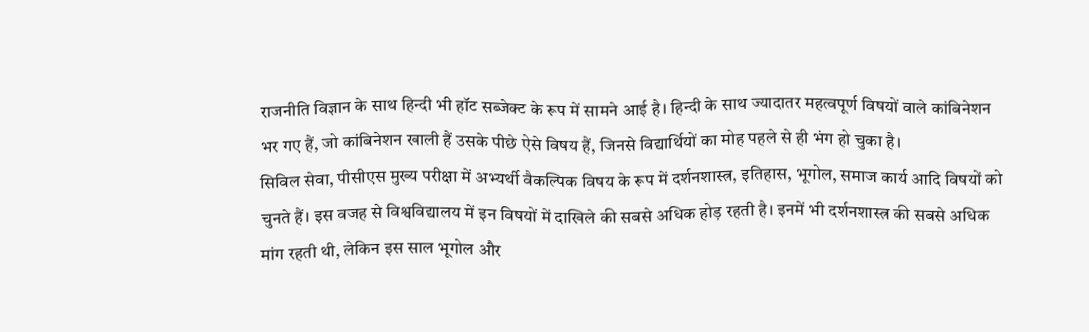राजनीति विज्ञान के साथ हिन्दी भी हॉट सब्जेक्ट के रूप में सामने आई है। हिन्दी के साथ ज्यादातर महत्वपूर्ण विषयों वाले कांबिनेशन भर गए हैं, जो कांबिनेशन खाली हैं उसके पीछे ऐसे विषय हैं, जिनसे विद्यार्थियों का मोह पहले से ही भंग हो चुका है।
सिविल सेवा, पीसीएस मुख्य परीक्षा में अभ्यर्थी वैकल्पिक विषय के रूप में दर्शनशास्त्र, इतिहास, भूगोल, समाज कार्य आदि विषयों को चुनते हैं। इस वजह से विश्वविद्यालय में इन विषयों में दाखिले की सबसे अधिक होड़ रहती है। इनमें भी दर्शनशास्त्र की सबसे अधिक मांग रहती थी, लेकिन इस साल भूगोल और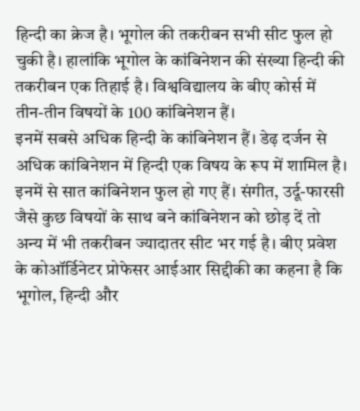हिन्दी का क्रेज है। भूगोल की तकरीबन सभी सीट फुल हो चुकी है। हालांकि भूगोल के कांबिनेशन की संख्या हिन्दी की तकरीबन एक तिहाई है। विश्वविद्यालय के बीए कोर्स में तीन-तीन विषयों के 100 कांबिनेशन हैं।
इनमें सबसे अधिक हिन्दी के कांबिनेशन हैं। डेढ़ दर्जन से अधिक कांबिनेशन में हिन्दी एक विषय के रूप में शामिल है। इनमें से सात कांबिनेशन फुल हो गए हैं। संगीत, उर्दू-फारसी जैसे कुछ विषयों के साथ बने कांबिनेशन को छोड़ दें तो अन्य में भी तकरीबन ज्यादातर सीट भर गई है। बीए प्रवेश के कोऑर्डिनेटर प्रोफेसर आईआर सिद्दीकी का कहना है कि भूगोल, हिन्दी और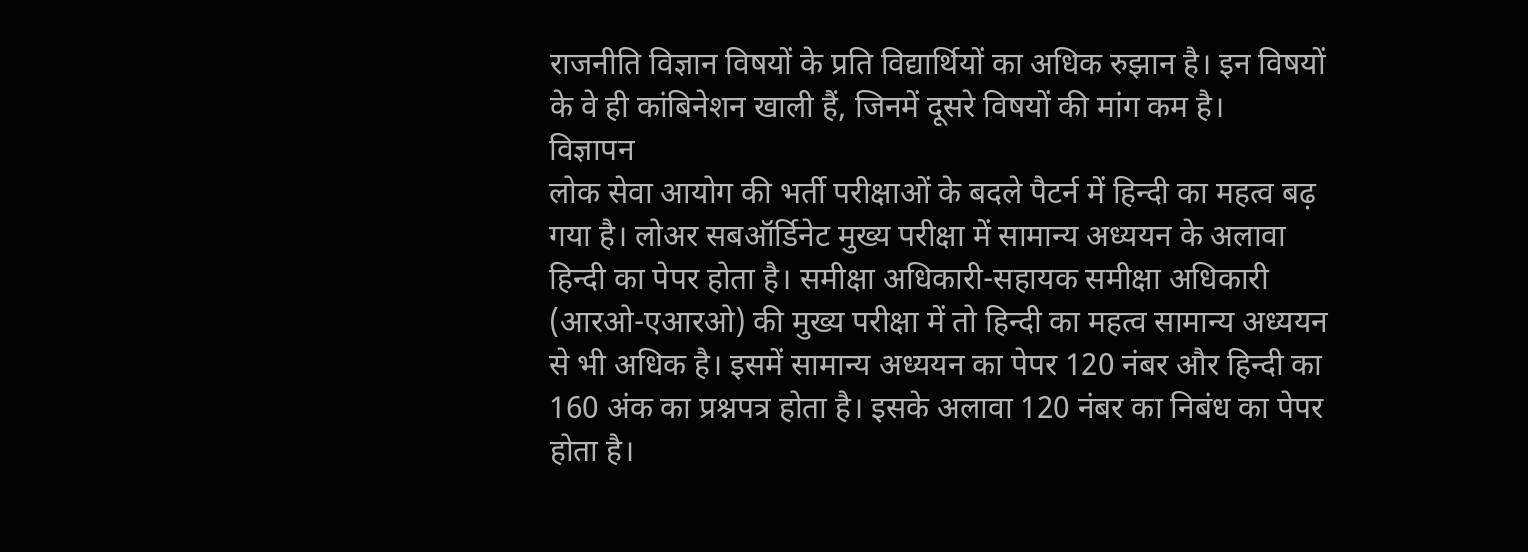राजनीति विज्ञान विषयों के प्रति विद्यार्थियों का अधिक रुझान है। इन विषयों के वे ही कांबिनेशन खाली हैं, जिनमें दूसरे विषयों की मांग कम है।
विज्ञापन
लोक सेवा आयोग की भर्ती परीक्षाओं के बदले पैटर्न में हिन्दी का महत्व बढ़ गया है। लोअर सबऑर्डिनेट मुख्य परीक्षा में सामान्य अध्ययन के अलावा हिन्दी का पेपर होता है। समीक्षा अधिकारी-सहायक समीक्षा अधिकारी (आरओ-एआरओ) की मुख्य परीक्षा में तो हिन्दी का महत्व सामान्य अध्ययन से भी अधिक है। इसमें सामान्य अध्ययन का पेपर 120 नंबर और हिन्दी का 160 अंक का प्रश्नपत्र होता है। इसके अलावा 120 नंबर का निबंध का पेपर होता है।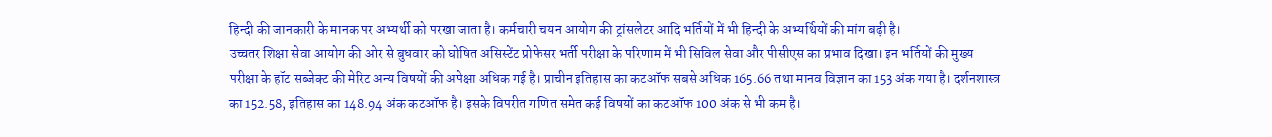हिन्दी की जानकारी के मानक पर अभ्यर्थी को परखा जाता है। कर्मचारी चयन आयोग की ट्रांसलेटर आदि भर्तियों में भी हिन्दी के अभ्यर्थियों की मांग बढ़ी है।
उच्चतर शिक्षा सेवा आयोग की ओर से बुधवार को घोषित असिस्टेंट प्रोफेसर भर्ती परीक्षा के परिणाम में भी सिविल सेवा और पीसीएस का प्रभाव दिखा। इन भर्तियों की मुख्य परीक्षा के हॉट सब्जेक्ट की मेरिट अन्य विषयों की अपेक्षा अधिक गई है। प्राचीन इतिहास का कटऑफ सबसे अधिक 165.66 तथा मानव विज्ञान का 153 अंक गया है। दर्शनशास्त्र का 152.58, इतिहास का 148.94 अंक कटऑफ है। इसके विपरीत गणित समेत कई विषयों का कटऑफ 100 अंक से भी कम है।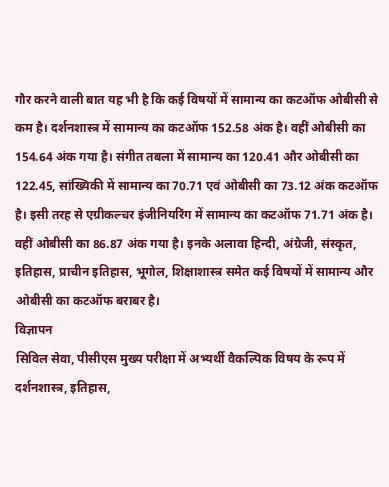गौर करने वाली बात यह भी है कि कई विषयों में सामान्य का कटऑफ ओबीसी से कम है। दर्शनशास्त्र में सामान्य का कटऑफ 152.58 अंक है। वहीं ओबीसी का 154.64 अंक गया है। संगीत तबला में सामान्य का 120.41 और ओबीसी का 122.45, सांख्यिकी में सामान्य का 70.71 एवं ओबीसी का 73.12 अंक कटऑफ है। इसी तरह से एग्रीकल्चर इंजीनियरिंग में सामान्य का कटऑफ 71.71 अंक है। वहीं ओबीसी का 86.87 अंक गया है। इनके अलावा हिन्दी, अंग्रेजी, संस्कृत, इतिहास, प्राचीन इतिहास, भूगोल, शिक्षाशास्त्र समेत कई विषयों में सामान्य और ओबीसी का कटऑफ बराबर है।
विज्ञापन
सिविल सेवा, पीसीएस मुख्य परीक्षा में अभ्यर्थी वैकल्पिक विषय के रूप में दर्शनशास्त्र, इतिहास,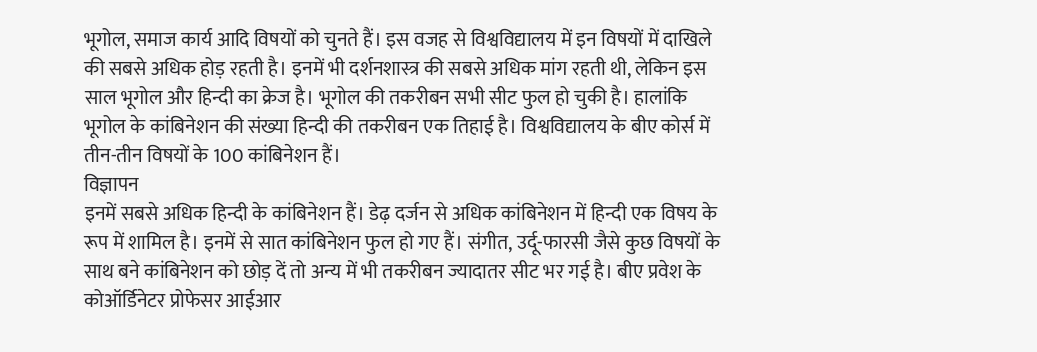भूगोल, समाज कार्य आदि विषयों को चुनते हैं। इस वजह से विश्वविद्यालय में इन विषयों में दाखिले की सबसे अधिक होड़ रहती है। इनमें भी दर्शनशास्त्र की सबसे अधिक मांग रहती थी, लेकिन इस साल भूगोल और हिन्दी का क्रेज है। भूगोल की तकरीबन सभी सीट फुल हो चुकी है। हालांकि भूगोल के कांबिनेशन की संख्या हिन्दी की तकरीबन एक तिहाई है। विश्वविद्यालय के बीए कोर्स में तीन-तीन विषयों के 100 कांबिनेशन हैं।
विज्ञापन
इनमें सबसे अधिक हिन्दी के कांबिनेशन हैं। डेढ़ दर्जन से अधिक कांबिनेशन में हिन्दी एक विषय के रूप में शामिल है। इनमें से सात कांबिनेशन फुल हो गए हैं। संगीत, उर्दू-फारसी जैसे कुछ विषयों के साथ बने कांबिनेशन को छोड़ दें तो अन्य में भी तकरीबन ज्यादातर सीट भर गई है। बीए प्रवेश के कोऑर्डिनेटर प्रोफेसर आईआर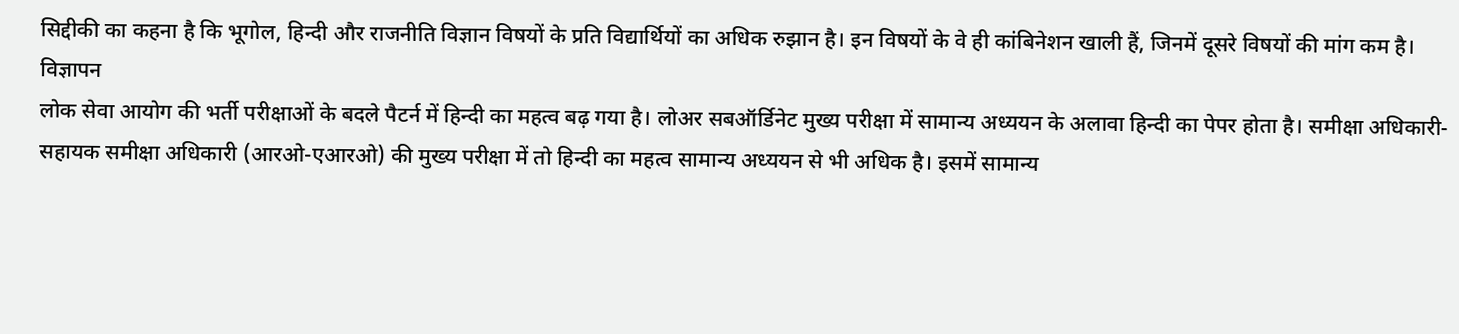सिद्दीकी का कहना है कि भूगोल, हिन्दी और राजनीति विज्ञान विषयों के प्रति विद्यार्थियों का अधिक रुझान है। इन विषयों के वे ही कांबिनेशन खाली हैं, जिनमें दूसरे विषयों की मांग कम है।
विज्ञापन
लोक सेवा आयोग की भर्ती परीक्षाओं के बदले पैटर्न में हिन्दी का महत्व बढ़ गया है। लोअर सबऑर्डिनेट मुख्य परीक्षा में सामान्य अध्ययन के अलावा हिन्दी का पेपर होता है। समीक्षा अधिकारी-सहायक समीक्षा अधिकारी (आरओ-एआरओ) की मुख्य परीक्षा में तो हिन्दी का महत्व सामान्य अध्ययन से भी अधिक है। इसमें सामान्य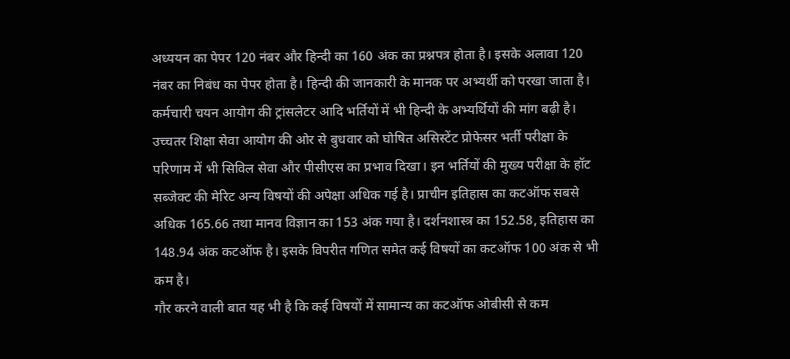अध्ययन का पेपर 120 नंबर और हिन्दी का 160 अंक का प्रश्नपत्र होता है। इसके अलावा 120 नंबर का निबंध का पेपर होता है। हिन्दी की जानकारी के मानक पर अभ्यर्थी को परखा जाता है। कर्मचारी चयन आयोग की ट्रांसलेटर आदि भर्तियों में भी हिन्दी के अभ्यर्थियों की मांग बढ़ी है।
उच्चतर शिक्षा सेवा आयोग की ओर से बुधवार को घोषित असिस्टेंट प्रोफेसर भर्ती परीक्षा के परिणाम में भी सिविल सेवा और पीसीएस का प्रभाव दिखा। इन भर्तियों की मुख्य परीक्षा के हॉट सब्जेक्ट की मेरिट अन्य विषयों की अपेक्षा अधिक गई है। प्राचीन इतिहास का कटऑफ सबसे अधिक 165.66 तथा मानव विज्ञान का 153 अंक गया है। दर्शनशास्त्र का 152.58, इतिहास का 148.94 अंक कटऑफ है। इसके विपरीत गणित समेत कई विषयों का कटऑफ 100 अंक से भी कम है।
गौर करने वाली बात यह भी है कि कई विषयों में सामान्य का कटऑफ ओबीसी से कम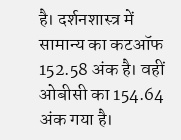है। दर्शनशास्त्र में सामान्य का कटऑफ 152.58 अंक है। वहीं ओबीसी का 154.64 अंक गया है।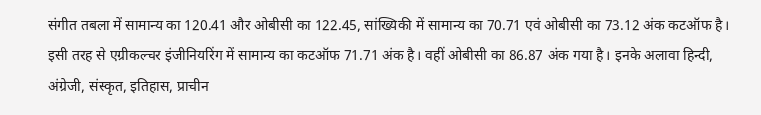संगीत तबला में सामान्य का 120.41 और ओबीसी का 122.45, सांख्यिकी में सामान्य का 70.71 एवं ओबीसी का 73.12 अंक कटऑफ है। इसी तरह से एग्रीकल्चर इंजीनियरिंग में सामान्य का कटऑफ 71.71 अंक है। वहीं ओबीसी का 86.87 अंक गया है। इनके अलावा हिन्दी, अंग्रेजी, संस्कृत, इतिहास, प्राचीन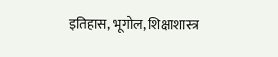इतिहास, भूगोल, शिक्षाशास्त्र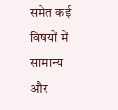समेत कई विषयों में सामान्य और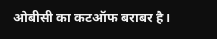ओबीसी का कटऑफ बराबर है।